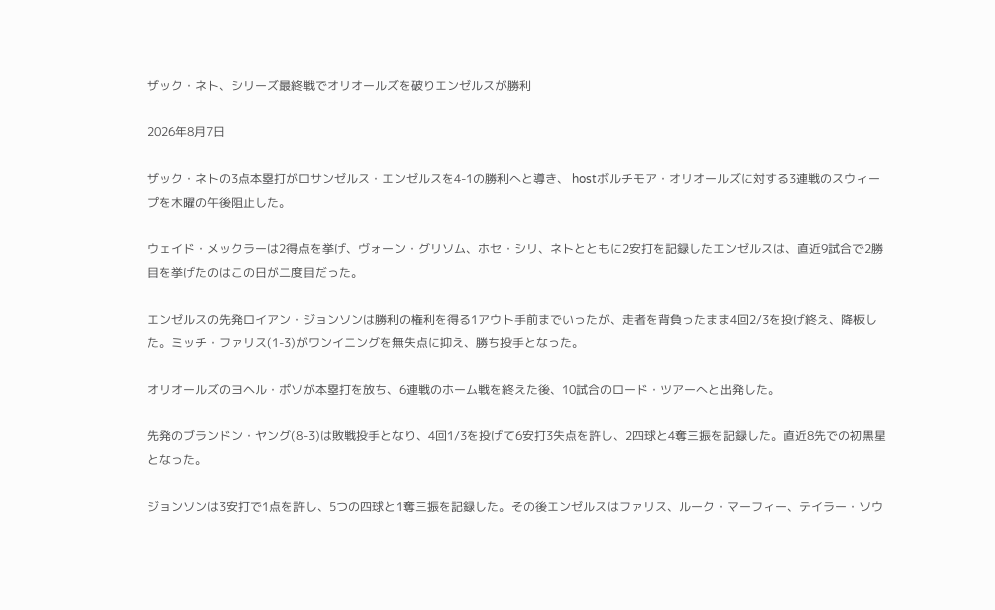ザック・ネト、シリーズ最終戦でオリオールズを破りエンゼルスが勝利

2026年8月7日

ザック・ネトの3点本塁打がロサンゼルス・エンゼルスを4-1の勝利へと導き、 hostボルチモア・オリオールズに対する3連戦のスウィープを木曜の午後阻止した。

ウェイド・メックラーは2得点を挙げ、ヴォーン・グリソム、ホセ・シリ、ネトとともに2安打を記録したエンゼルスは、直近9試合で2勝目を挙げたのはこの日が二度目だった。

エンゼルスの先発ロイアン・ジョンソンは勝利の権利を得る1アウト手前までいったが、走者を背負ったまま4回2/3を投げ終え、降板した。ミッチ・ファリス(1-3)がワンイニングを無失点に抑え、勝ち投手となった。

オリオールズのヨヘル・ポソが本塁打を放ち、6連戦のホーム戦を終えた後、10試合のロード・ツアーへと出発した。

先発のブランドン・ヤング(8-3)は敗戦投手となり、4回1/3を投げて6安打3失点を許し、2四球と4奪三振を記録した。直近8先での初黒星となった。

ジョンソンは3安打で1点を許し、5つの四球と1奪三振を記録した。その後エンゼルスはファリス、ルーク・マーフィー、テイラー・ソウ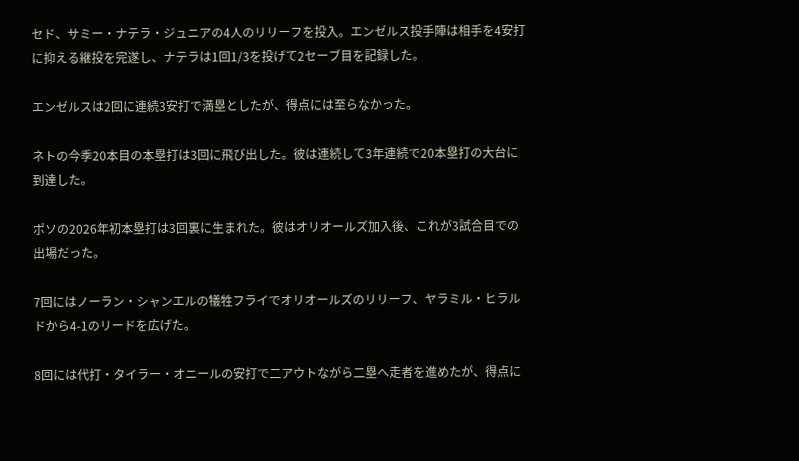セド、サミー・ナテラ・ジュニアの4人のリリーフを投入。エンゼルス投手陣は相手を4安打に抑える継投を完遂し、ナテラは1回1/3を投げて2セーブ目を記録した。

エンゼルスは2回に連続3安打で満塁としたが、得点には至らなかった。

ネトの今季20本目の本塁打は3回に飛び出した。彼は連続して3年連続で20本塁打の大台に到達した。

ポソの2026年初本塁打は3回裏に生まれた。彼はオリオールズ加入後、これが3試合目での出場だった。

7回にはノーラン・シャンエルの犠牲フライでオリオールズのリリーフ、ヤラミル・ヒラルドから4-1のリードを広げた。

8回には代打・タイラー・オニールの安打で二アウトながら二塁へ走者を進めたが、得点に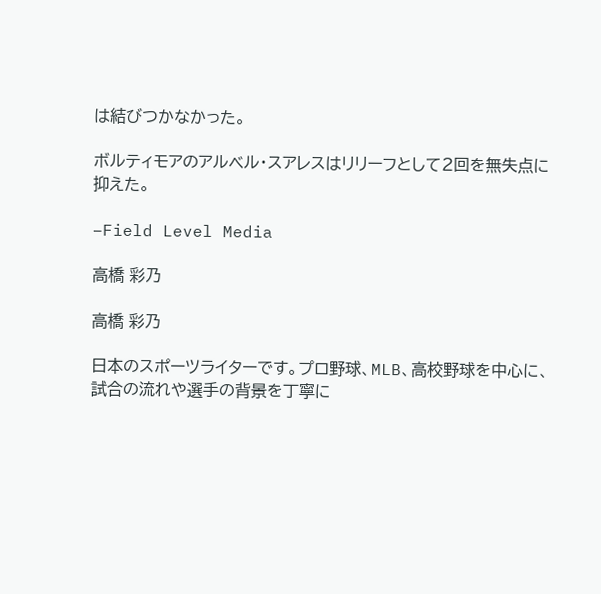は結びつかなかった。

ボルティモアのアルベル・スアレスはリリーフとして2回を無失点に抑えた。

–Field Level Media

高橋 彩乃

高橋 彩乃

日本のスポーツライターです。プロ野球、MLB、高校野球を中心に、試合の流れや選手の背景を丁寧に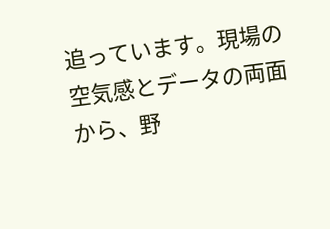追っています。現場の空気感とデータの両面から、野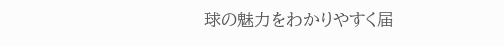球の魅力をわかりやすく届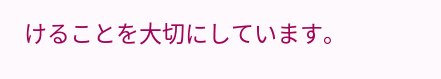けることを大切にしています。